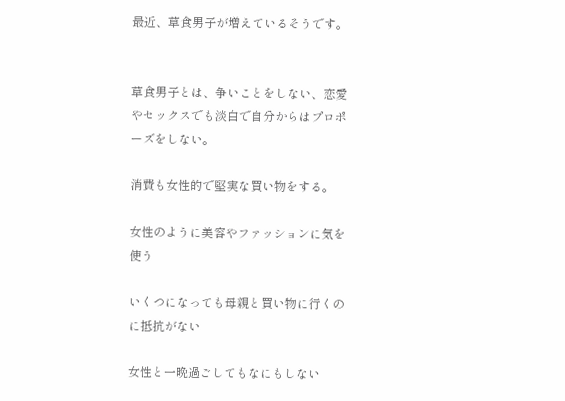最近、草食男子が増えているそうです。


草食男子とは、争いことをしない、恋愛やセックスでも淡白で自分からはプロポーズをしない。

消費も女性的で堅実な買い物をする。

女性のように美容やファッションに気を使う

いくつになっても母親と買い物に行くのに抵抗がない

女性と一晩過ごしてもなにもしない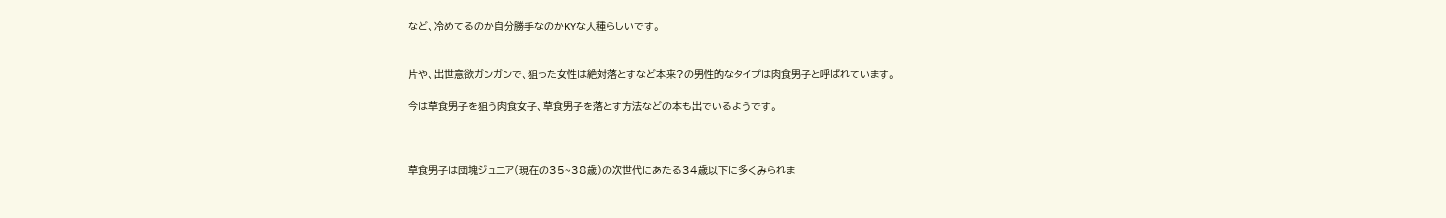など、冷めてるのか自分勝手なのかKYな人種らしいです。


片や、出世意欲ガンガンで、狙った女性は絶対落とすなど本来?の男性的なタイプは肉食男子と呼ばれています。

今は草食男子を狙う肉食女子、草食男子を落とす方法などの本も出でいるようです。



草食男子は団塊ジュニア(現在の35~38歳)の次世代にあたる34歳以下に多くみられま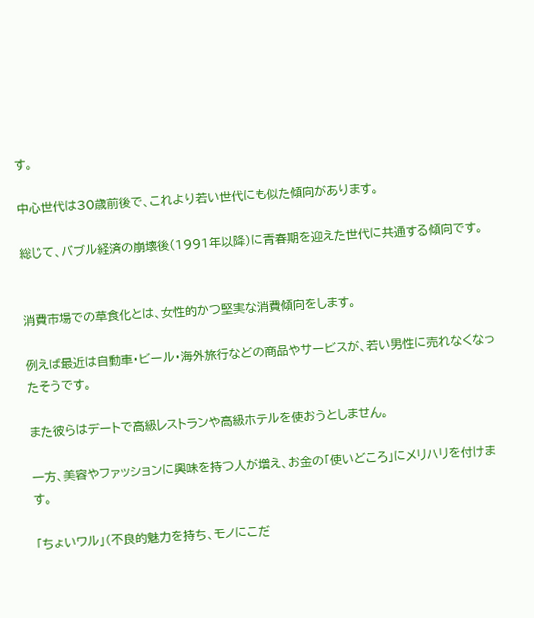す。

中心世代は30歳前後で、これより若い世代にも似た傾向があります。

総じて、バブル経済の崩壊後(1991年以降)に青春期を迎えた世代に共通する傾向です。


消費市場での草食化とは、女性的かつ堅実な消費傾向をします。

例えば最近は自動車・ビール・海外旅行などの商品やサービスが、若い男性に売れなくなったそうです。

また彼らはデートで高級レストランや高級ホテルを使おうとしません。

一方、美容やファッションに興味を持つ人が増え、お金の「使いどころ」にメリハリを付けます。

「ちょいワル」(不良的魅力を持ち、モノにこだ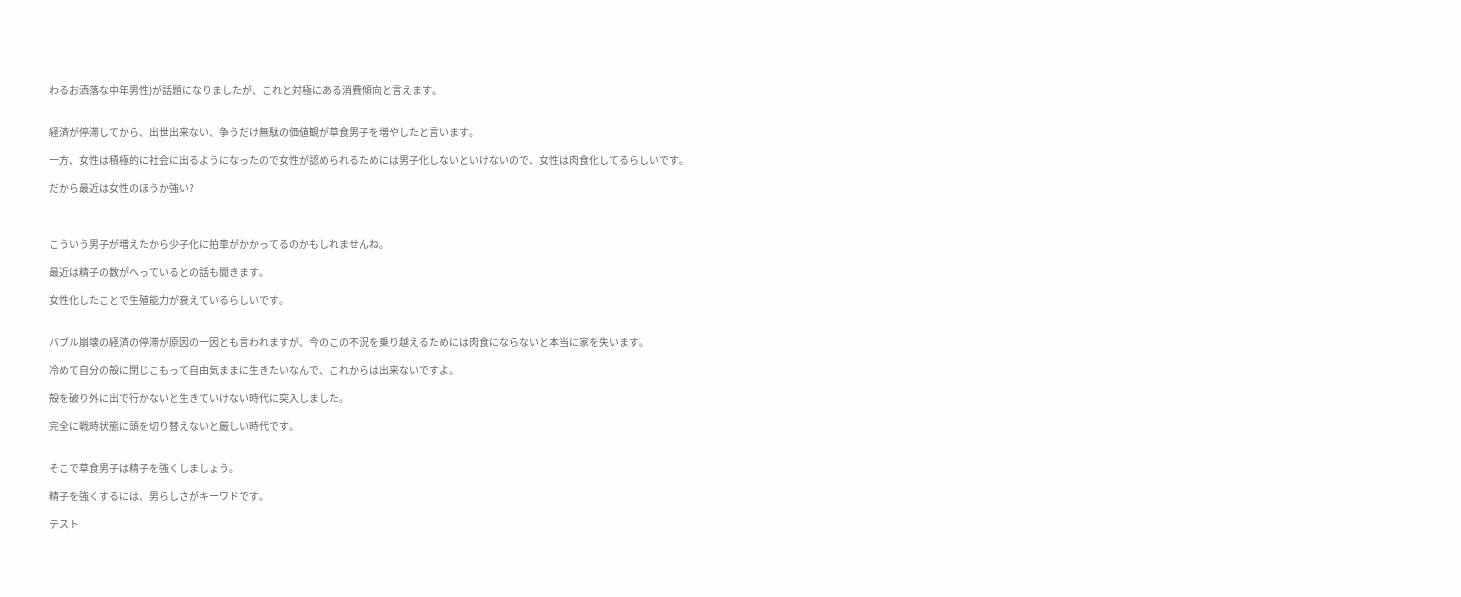わるお洒落な中年男性)が話題になりましたが、これと対極にある消費傾向と言えます。


経済が停滞してから、出世出来ない、争うだけ無駄の価値観が草食男子を増やしたと言います。

一方、女性は積極的に社会に出るようになったので女性が認められるためには男子化しないといけないので、女性は肉食化してるらしいです。

だから最近は女性のほうか強い?



こういう男子が増えたから少子化に拍車がかかってるのかもしれませんね。

最近は精子の数がへっているとの話も聞きます。

女性化したことで生殖能力が衰えているらしいです。


バブル崩壊の経済の停滞が原因の一因とも言われますが、今のこの不況を乗り越えるためには肉食にならないと本当に家を失います。

冷めて自分の殻に閉じこもって自由気ままに生きたいなんで、これからは出来ないですよ。

殻を破り外に出で行かないと生きていけない時代に突入しました。

完全に戦時状態に頭を切り替えないと厳しい時代です。


そこで草食男子は精子を強くしましょう。

精子を強くするには、男らしさがキーワドです。

テスト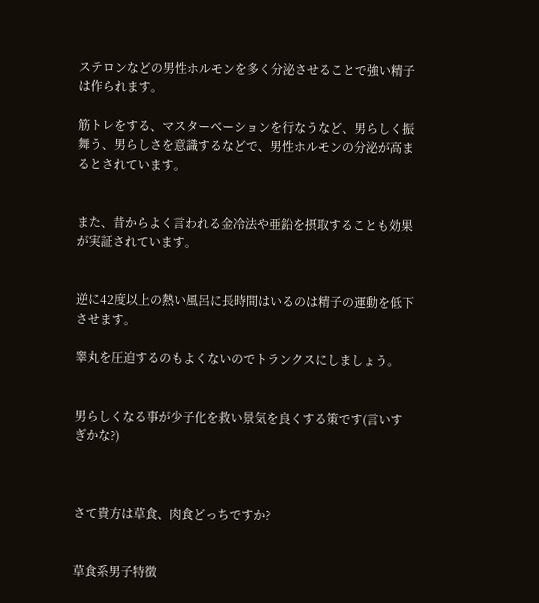ステロンなどの男性ホルモンを多く分泌させることで強い精子は作られます。

筋トレをする、マスターベーションを行なうなど、男らしく振舞う、男らしさを意識するなどで、男性ホルモンの分泌が高まるとされています。


また、昔からよく言われる金冷法や亜鉛を摂取することも効果が実証されています。


逆に42度以上の熱い風呂に長時間はいるのは精子の運動を低下させます。

睾丸を圧迫するのもよくないのでトランクスにしましょう。


男らしくなる事が少子化を救い景気を良くする策です(言いすぎかな?)



さて貴方は草食、肉食どっちですか?


草食系男子特徴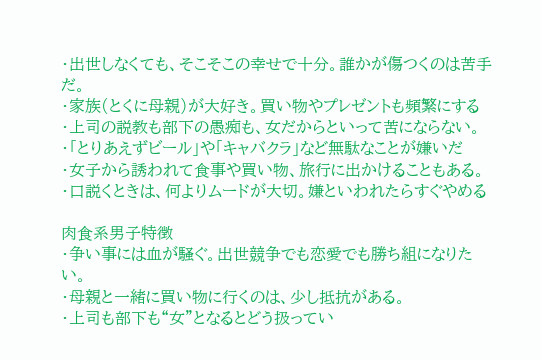・出世しなくても、そこそこの幸せで十分。誰かが傷つくのは苦手だ。
・家族(とくに母親)が大好き。買い物やプレゼントも頻繁にする
・上司の説教も部下の愚痴も、女だからといって苦にならない。
・「とりあえずビール」や「キャバクラ」など無駄なことが嫌いだ
・女子から誘われて食事や買い物、旅行に出かけることもある。
・口説くときは、何よりムードが大切。嫌といわれたらすぐやめる

肉食系男子特徴
・争い事には血が騒ぐ。出世競争でも恋愛でも勝ち組になりたい。
・母親と一緒に買い物に行くのは、少し抵抗がある。
・上司も部下も“女”となるとどう扱ってい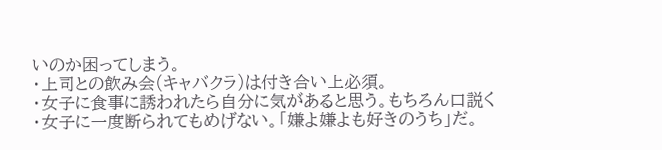いのか困ってしまう。
・上司との飲み会(キャバクラ)は付き合い上必須。
・女子に食事に誘われたら自分に気があると思う。もちろん口説く
・女子に一度断られてもめげない。「嫌よ嫌よも好きのうち」だ。